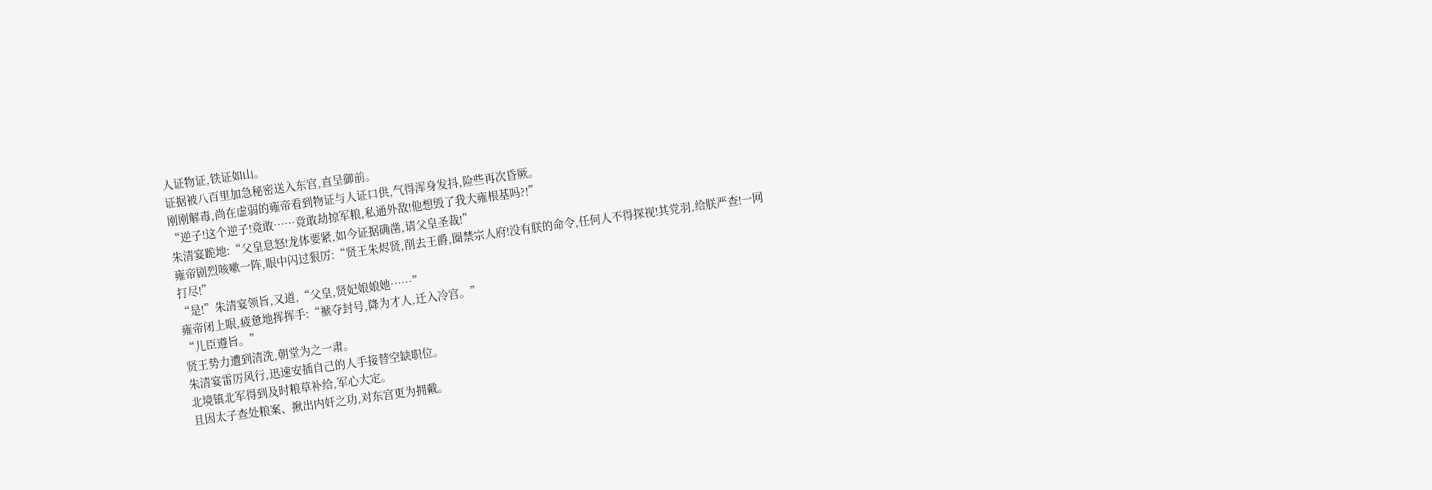人证物证,铁证如山。
证据被八百里加急秘密送入东宫,直呈御前。
刚刚解毒,尚在虚弱的雍帝看到物证与人证口供,气得浑身发抖,险些再次昏厥。
“逆子!这个逆子!竟敢……竟敢劫掠军粮,私通外敌!他想毁了我大雍根基吗?!”
朱清宴跪地:“父皇息怒!龙体要紧,如今证据确凿,请父皇圣裁!”
雍帝剧烈咳嗽一阵,眼中闪过狠厉:“贤王朱烬贤,削去王爵,圈禁宗人府!没有朕的命令,任何人不得探视!其党羽,给朕严查!一网打尽!”
“是!”朱清宴领旨,又道,“父皇,贤妃娘娘她……”
雍帝闭上眼,疲惫地挥挥手:“褫夺封号,降为才人,迁入冷宫。”
“儿臣遵旨。”
贤王势力遭到清洗,朝堂为之一肃。
朱清宴雷厉风行,迅速安插自己的人手接替空缺职位。
北境镇北军得到及时粮草补给,军心大定。
且因太子查处粮案、揪出内奸之功,对东宫更为拥戴。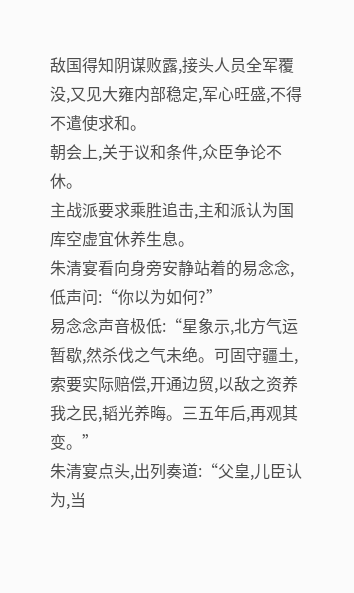敌国得知阴谋败露,接头人员全军覆没,又见大雍内部稳定,军心旺盛,不得不遣使求和。
朝会上,关于议和条件,众臣争论不休。
主战派要求乘胜追击,主和派认为国库空虚宜休养生息。
朱清宴看向身旁安静站着的易念念,低声问:“你以为如何?”
易念念声音极低:“星象示,北方气运暂歇,然杀伐之气未绝。可固守疆土,索要实际赔偿,开通边贸,以敌之资养我之民,韬光养晦。三五年后,再观其变。”
朱清宴点头,出列奏道:“父皇,儿臣认为,当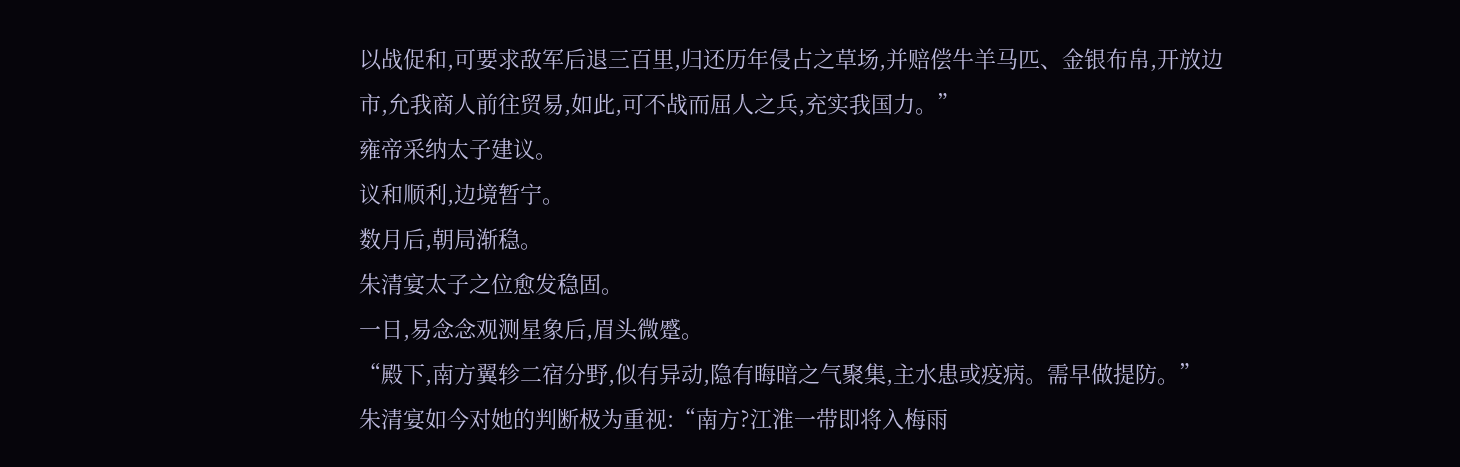以战促和,可要求敌军后退三百里,归还历年侵占之草场,并赔偿牛羊马匹、金银布帛,开放边市,允我商人前往贸易,如此,可不战而屈人之兵,充实我国力。”
雍帝采纳太子建议。
议和顺利,边境暂宁。
数月后,朝局渐稳。
朱清宴太子之位愈发稳固。
一日,易念念观测星象后,眉头微蹙。
“殿下,南方翼轸二宿分野,似有异动,隐有晦暗之气聚集,主水患或疫病。需早做提防。”
朱清宴如今对她的判断极为重视:“南方?江淮一带即将入梅雨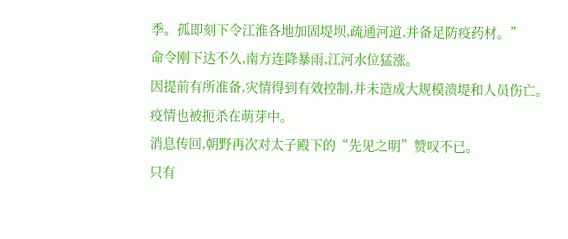季。孤即刻下令江淮各地加固堤坝,疏通河道,并备足防疫药材。”
命令刚下达不久,南方连降暴雨,江河水位猛涨。
因提前有所准备,灾情得到有效控制,并未造成大规模溃堤和人员伤亡。
疫情也被扼杀在萌芽中。
消息传回,朝野再次对太子殿下的“先见之明”赞叹不已。
只有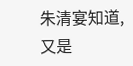朱清宴知道,又是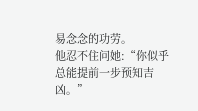易念念的功劳。
他忍不住问她:“你似乎总能提前一步预知吉凶。”